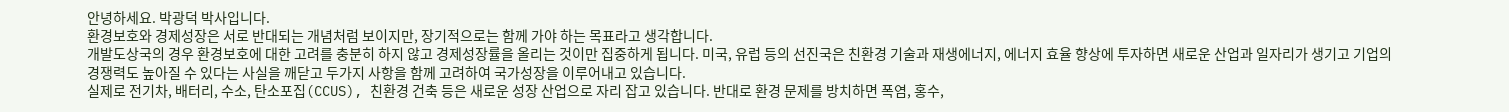안녕하세요. 박광덕 박사입니다.
환경보호와 경제성장은 서로 반대되는 개념처럼 보이지만, 장기적으로는 함께 가야 하는 목표라고 생각합니다.
개발도상국의 경우 환경보호에 대한 고려를 충분히 하지 않고 경제성장률을 올리는 것이만 집중하게 됩니다. 미국, 유럽 등의 선진국은 친환경 기술과 재생에너지, 에너지 효율 향상에 투자하면 새로운 산업과 일자리가 생기고 기업의 경쟁력도 높아질 수 있다는 사실을 깨닫고 두가지 사항을 함께 고려하여 국가성장을 이루어내고 있습니다.
실제로 전기차, 배터리, 수소, 탄소포집(CCUS), 친환경 건축 등은 새로운 성장 산업으로 자리 잡고 있습니다. 반대로 환경 문제를 방치하면 폭염, 홍수,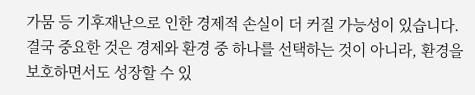가뭄 등 기후재난으로 인한 경제적 손실이 더 커질 가능성이 있습니다.
결국 중요한 것은 경제와 환경 중 하나를 선택하는 것이 아니라, 환경을 보호하면서도 성장할 수 있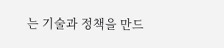는 기술과 정책을 만드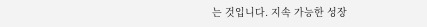는 것입니다. 지속 가능한 성장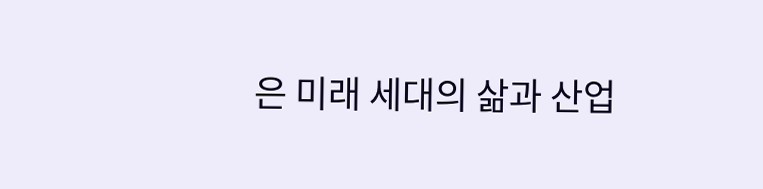은 미래 세대의 삶과 산업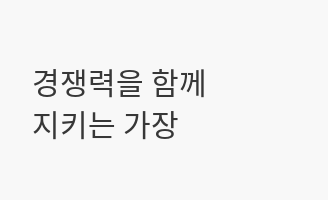경쟁력을 함께 지키는 가장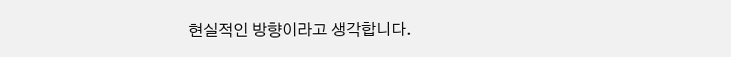현실적인 방향이라고 생각합니다.